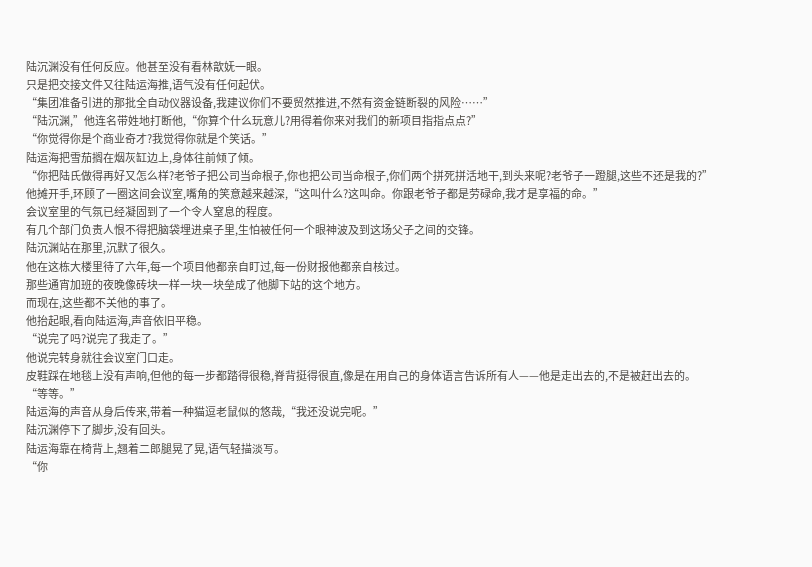陆沉渊没有任何反应。他甚至没有看林歆妩一眼。
只是把交接文件又往陆运海推,语气没有任何起伏。
“集团准备引进的那批全自动仪器设备,我建议你们不要贸然推进,不然有资金链断裂的风险……”
“陆沉渊,”他连名带姓地打断他,“你算个什么玩意儿?用得着你来对我们的新项目指指点点?”
“你觉得你是个商业奇才?我觉得你就是个笑话。”
陆运海把雪茄搁在烟灰缸边上,身体往前倾了倾。
“你把陆氏做得再好又怎么样?老爷子把公司当命根子,你也把公司当命根子,你们两个拼死拼活地干,到头来呢?老爷子一蹬腿,这些不还是我的?”
他摊开手,环顾了一圈这间会议室,嘴角的笑意越来越深,“这叫什么?这叫命。你跟老爷子都是劳碌命,我才是享福的命。”
会议室里的气氛已经凝固到了一个令人窒息的程度。
有几个部门负责人恨不得把脑袋埋进桌子里,生怕被任何一个眼神波及到这场父子之间的交锋。
陆沉渊站在那里,沉默了很久。
他在这栋大楼里待了六年,每一个项目他都亲自盯过,每一份财报他都亲自核过。
那些通宵加班的夜晚像砖块一样一块一块垒成了他脚下站的这个地方。
而现在,这些都不关他的事了。
他抬起眼,看向陆运海,声音依旧平稳。
“说完了吗?说完了我走了。”
他说完转身就往会议室门口走。
皮鞋踩在地毯上没有声响,但他的每一步都踏得很稳,脊背挺得很直,像是在用自己的身体语言告诉所有人——他是走出去的,不是被赶出去的。
“等等。”
陆运海的声音从身后传来,带着一种猫逗老鼠似的悠哉,“我还没说完呢。”
陆沉渊停下了脚步,没有回头。
陆运海靠在椅背上,翘着二郎腿晃了晃,语气轻描淡写。
“你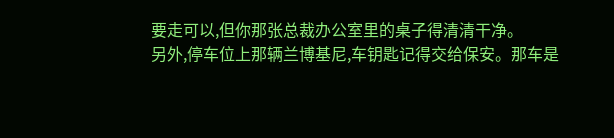要走可以,但你那张总裁办公室里的桌子得清清干净。
另外,停车位上那辆兰博基尼,车钥匙记得交给保安。那车是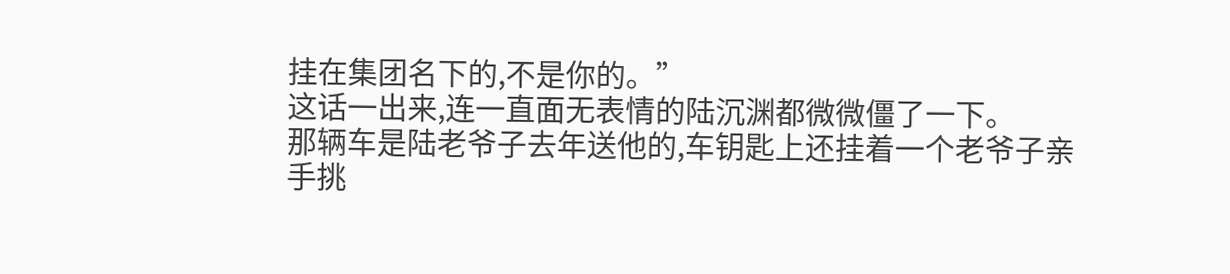挂在集团名下的,不是你的。”
这话一出来,连一直面无表情的陆沉渊都微微僵了一下。
那辆车是陆老爷子去年送他的,车钥匙上还挂着一个老爷子亲手挑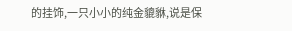的挂饰,一只小小的纯金貔貅,说是保